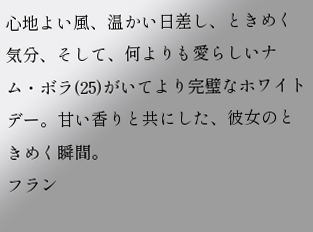心地よい風、温かい日差し、ときめく気分、そして、何よりも愛らしいナム・ボラ(25)がいてより完璧なホワイトデー。甘い香りと共にした、彼女のときめく瞬間。
フラン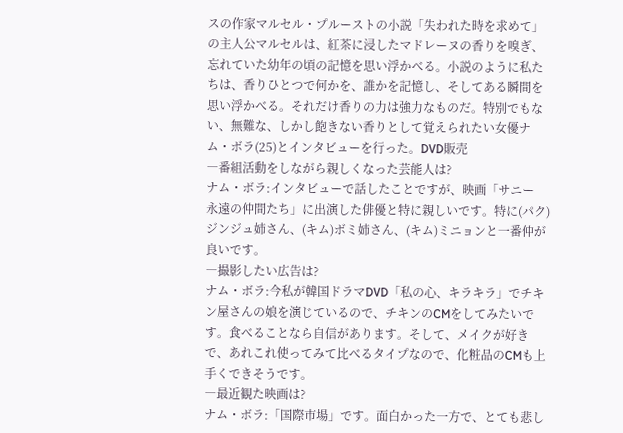スの作家マルセル・プルーストの小説「失われた時を求めて」の主人公マルセルは、紅茶に浸したマドレーヌの香りを嗅ぎ、忘れていた幼年の頃の記憶を思い浮かべる。小説のように私たちは、香りひとつで何かを、誰かを記憶し、そしてある瞬間を思い浮かべる。それだけ香りの力は強力なものだ。特別でもない、無難な、しかし飽きない香りとして覚えられたい女優ナム・ボラ(25)とインタビューを行った。DVD販売
―番組活動をしながら親しくなった芸能人は?
ナム・ボラ:インタビューで話したことですが、映画「サニー
永遠の仲間たち」に出演した俳優と特に親しいです。特に(パク)ジンジュ姉さん、(キム)ボミ姉さん、(キム)ミニョンと一番仲が良いです。
―撮影したい広告は?
ナム・ボラ:今私が韓国ドラマDVD「私の心、キラキラ」でチキン屋さんの娘を演じているので、チキンのCMをしてみたいです。食べることなら自信があります。そして、メイクが好きで、あれこれ使ってみて比べるタイプなので、化粧品のCMも上手くできそうです。
―最近観た映画は?
ナム・ボラ:「国際市場」です。面白かった一方で、とても悲し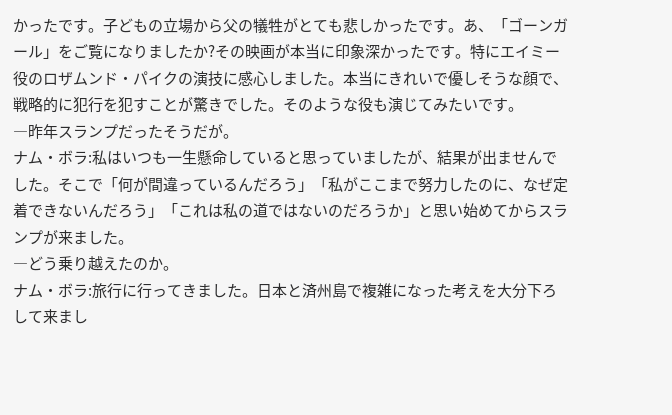かったです。子どもの立場から父の犠牲がとても悲しかったです。あ、「ゴーンガール」をご覧になりましたか?その映画が本当に印象深かったです。特にエイミー役のロザムンド・パイクの演技に感心しました。本当にきれいで優しそうな顔で、戦略的に犯行を犯すことが驚きでした。そのような役も演じてみたいです。
―昨年スランプだったそうだが。
ナム・ボラ:私はいつも一生懸命していると思っていましたが、結果が出ませんでした。そこで「何が間違っているんだろう」「私がここまで努力したのに、なぜ定着できないんだろう」「これは私の道ではないのだろうか」と思い始めてからスランプが来ました。
―どう乗り越えたのか。
ナム・ボラ:旅行に行ってきました。日本と済州島で複雑になった考えを大分下ろして来まし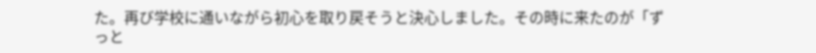た。再び学校に通いながら初心を取り戻そうと決心しました。その時に来たのが「ずっと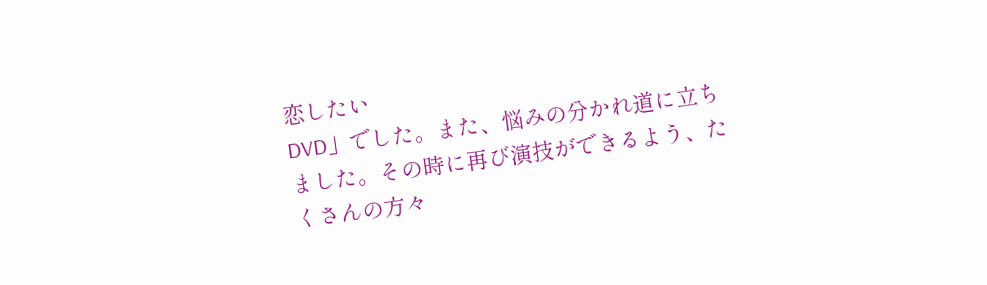恋したい
DVD」でした。また、悩みの分かれ道に立ちました。その時に再び演技ができるよう、たくさんの方々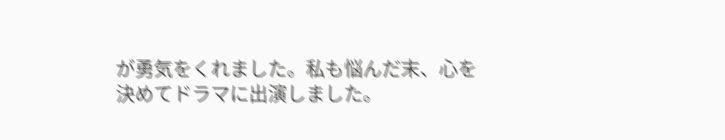が勇気をくれました。私も悩んだ末、心を決めてドラマに出演しました。